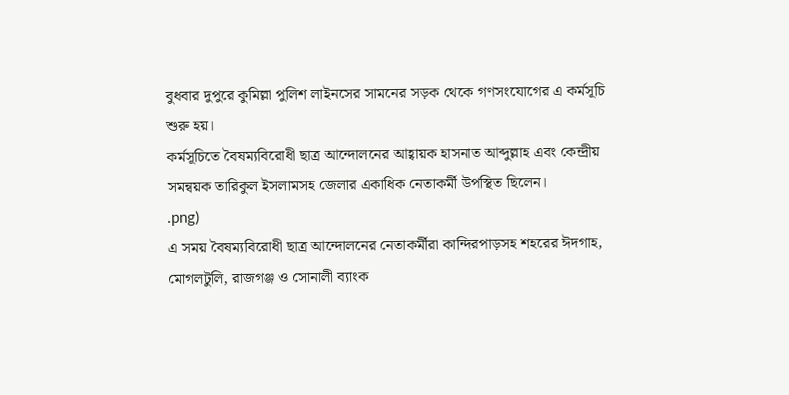বুধবার দুপুরে কুমিল্লা পুলিশ লাইনসের সামনের সড়ক থেকে গণসংযোগের এ কর্মসূচি শুরু হয়।
কর্মসূচিতে বৈষম্যবিরোধী ছাত্র আন্দোলনের আহ্বায়ক হাসনাত আব্দুল্লাহ এবং কেন্দ্রীয় সমন্বয়ক তারিকুল ইসলামসহ জেলার একাধিক নেতাকর্মী উপস্থিত ছিলেন।
.png)
এ সময় বৈষম্যবিরোধী ছাত্র আন্দোলনের নেতাকর্মীরা কান্দিরপাড়সহ শহরের ঈদগাহ, মোগলটুলি, রাজগঞ্জ ও সোনালী ব্যাংক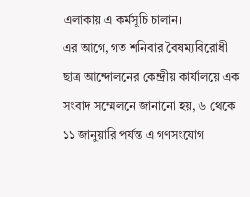এলাকায় এ কর্মসূচি চালান।
এর আগে, গত শনিবার বৈষম্যবিরোধী ছাত্র আন্দোলনের কেন্দ্রীয় কার্যালয়ে এক সংবাদ সম্মেলনে জানানো হয়, ৬ থেকে ১১ জানুয়ারি পর্যন্ত এ গণসংযোগ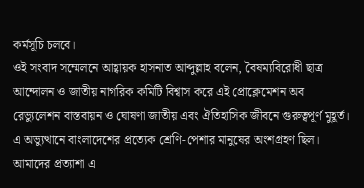কর্মসূচি চলবে।
ওই সংবাদ সম্মেলনে আহ্বায়ক হাসনাত আব্দুল্লাহ বলেন, বৈষম্যবিরোধী ছাত্র আন্দোলন ও জাতীয় নাগরিক কমিটি বিশ্বাস করে এই প্রোক্লেমেশন অব রেভ্যুলেশন বাস্তবায়ন ও ঘোষণা জাতীয় এবং ঐতিহাসিক জীবনে গুরুত্বপূর্ণ মুহূর্ত। এ অভ্যুত্থানে বাংলাদেশের প্রত্যেক শ্রেণি-পেশার মানুষের অংশগ্রহণ ছিল। আমাদের প্রত্যাশা এ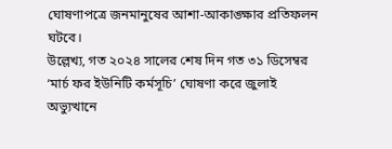ঘোষণাপত্রে জনমানুষের আশা-আকাঙ্ক্ষার প্রতিফলন ঘটবে।
উল্লেখ্য, গত ২০২৪ সালের শেষ দিন গত ৩১ ডিসেম্বর ‘মার্চ ফর ইউনিটি কর্মসূচি’ ঘোষণা করে জুলাই অভ্যুত্থানে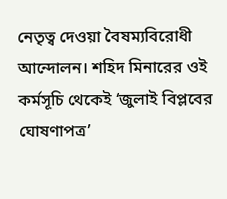নেতৃত্ব দেওয়া বৈষম্যবিরোধী আন্দোলন। শহিদ মিনারের ওই কর্মসূচি থেকেই ‘জুলাই বিপ্লবের ঘোষণাপত্র’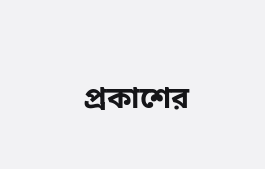প্রকাশের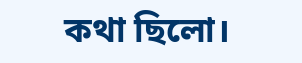কথা ছিলো।